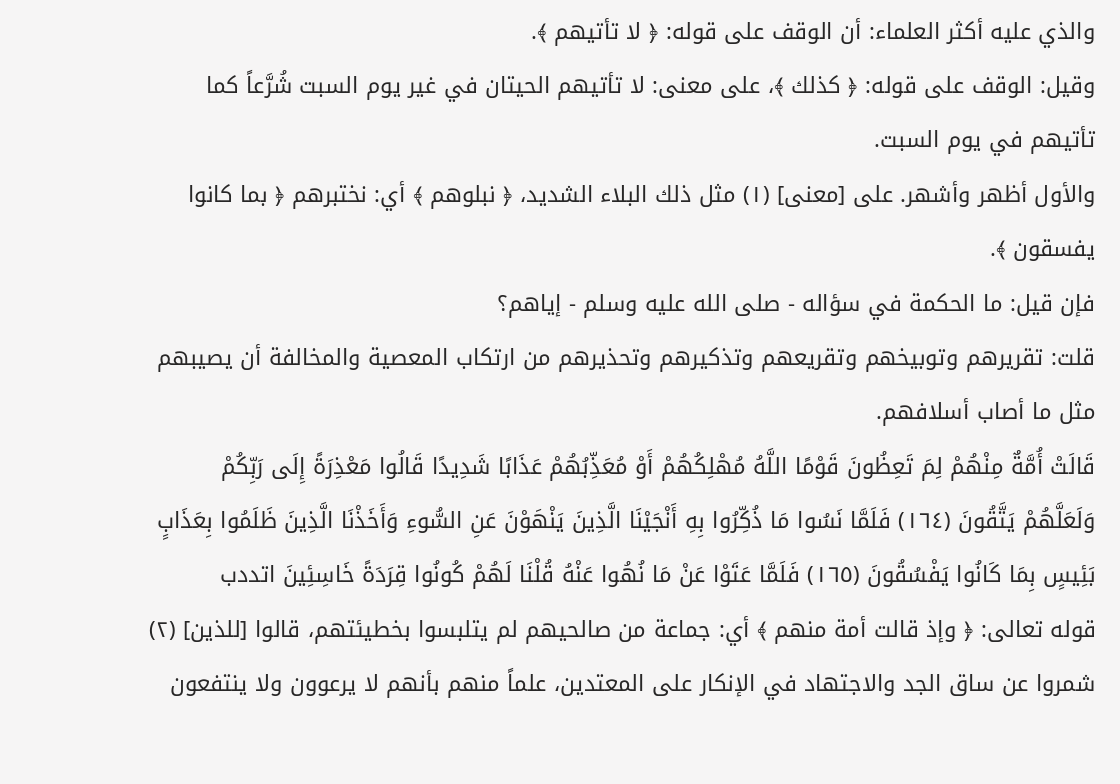والذي عليه أكثر العلماء: أن الوقف على قوله: ﴿ لا تأتيهم ﴾.
وقيل: الوقف على قوله: ﴿ كذلك ﴾، على معنى: لا تأتيهم الحيتان في غير يوم السبت شُرَّعاً كما تأتيهم في يوم السبت.
والأول أظهر وأشهر. على [معنى] (١) مثل ذلك البلاء الشديد، ﴿ نبلوهم ﴾ أي: نختبرهم ﴿ بما كانوا يفسقون ﴾.
فإن قيل: ما الحكمة في سؤاله - صلى الله عليه وسلم - إياهم؟
قلت: تقريرهم وتوبيخهم وتقريعهم وتذكيرهم وتحذيرهم من ارتكاب المعصية والمخالفة أن يصيبهم مثل ما أصاب أسلافهم.
قَالَتْ أُمَّةٌ مِنْهُمْ لِمَ تَعِظُونَ قَوْمًا اللَّهُ مُهْلِكُهُمْ أَوْ مُعَذِّبُهُمْ عَذَابًا شَدِيدًا قَالُوا مَعْذِرَةً إِلَى رَبِّكُمْ وَلَعَلَّهُمْ يَتَّقُونَ (١٦٤) فَلَمَّا نَسُوا مَا ذُكِّرُوا بِهِ أَنْجَيْنَا الَّذِينَ يَنْهَوْنَ عَنِ السُّوءِ وَأَخَذْنَا الَّذِينَ ظَلَمُوا بِعَذَابٍ بَئِيسٍ بِمَا كَانُوا يَفْسُقُونَ (١٦٥) فَلَمَّا عَتَوْا عَنْ مَا نُهُوا عَنْهُ قُلْنَا لَهُمْ كُونُوا قِرَدَةً خَاسِئِينَ اتددب
قوله تعالى: ﴿ وإذ قالت أمة منهم ﴾ أي: جماعة من صالحيهم لم يتلبسوا بخطيئتهم، قالوا [للذين] (٢) شمروا عن ساق الجد والاجتهاد في الإنكار على المعتدين، علماً منهم بأنهم لا يرعوون ولا ينتفعون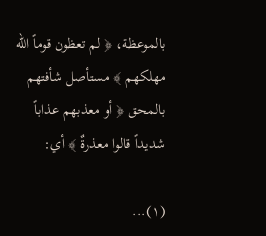بالموعظة، ﴿ لم تعظون قوماً الله مهلكهم ﴾ مستأصل شأفتهم بالمحق ﴿ أو معذبهم عذاباً شديداً قالوا معذرةٌ ﴾ أي:

(١)...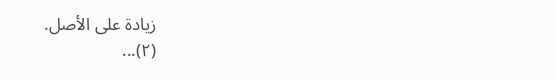زيادة على الأصل.
(٢)...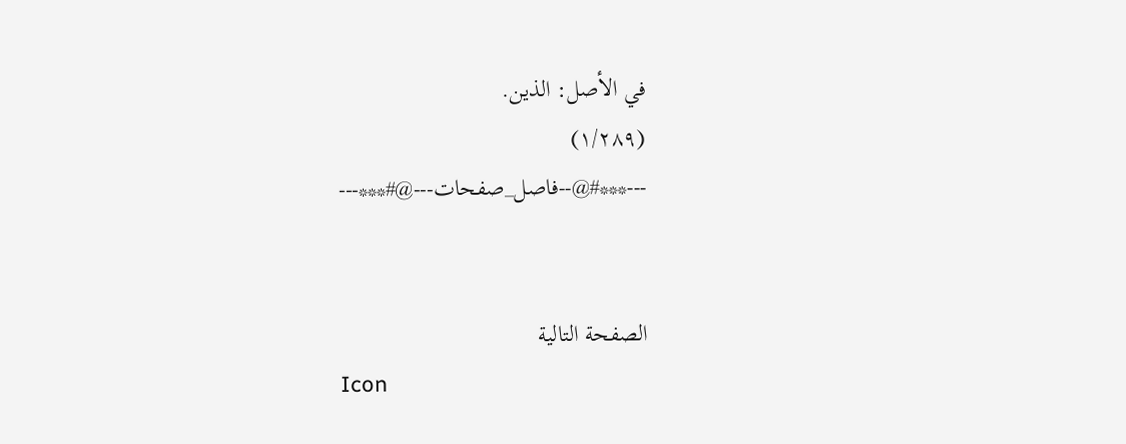في الأصل: الذين.
(١/٢٨٩)
---***#@--فاصل_صفحات---@#***---


الصفحة التالية
Icon